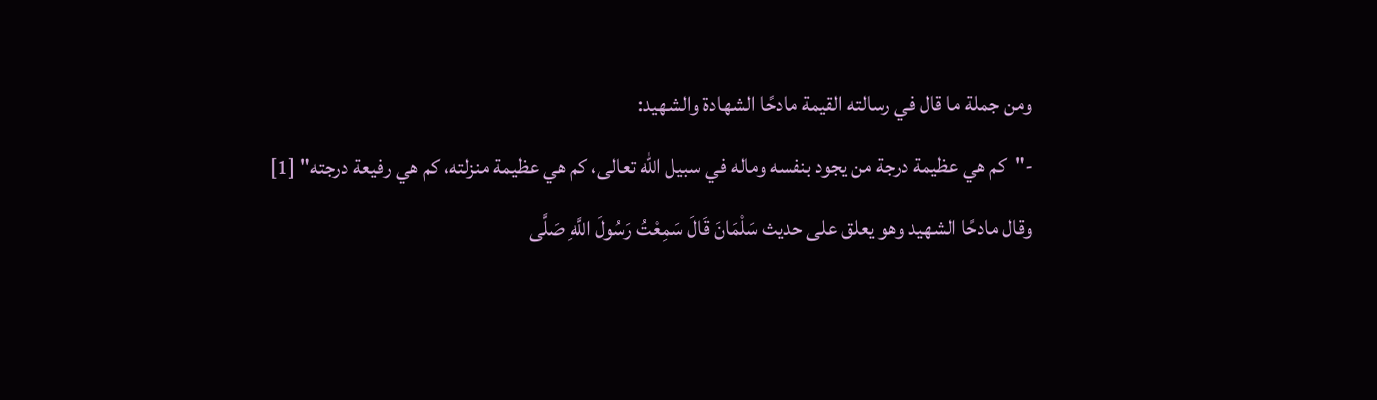ومن جملة ما قال في رسالته القيمة مادحًا الشهادة والشهيد:
-"كم هي عظيمة درجة من يجود بنفسه وماله في سبيل الله تعالى، كم هي عظيمة منزلته، كم هي رفيعة درجته" [1]
وقال مادحًا الشهيد وهو يعلق على حديث سَلْمَانَ قَالَ سَمِعْتُ رَسُولَ اللَّهِ صَلَّى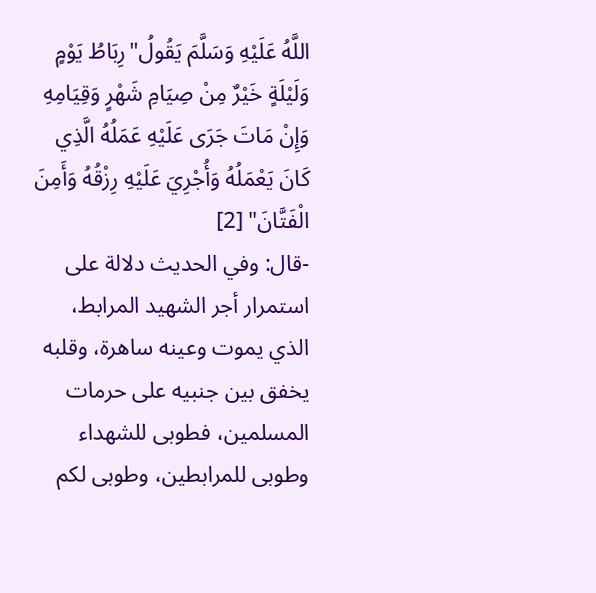اللَّهُ عَلَيْهِ وَسَلَّمَ يَقُولُ"رِبَاطُ يَوْمٍ وَلَيْلَةٍ خَيْرٌ مِنْ صِيَامِ شَهْرٍ وَقِيَامِهِ وَإِنْ مَاتَ جَرَى عَلَيْهِ عَمَلُهُ الَّذِي كَانَ يَعْمَلُهُ وَأُجْرِيَ عَلَيْهِ رِزْقُهُ وَأَمِنَ الْفَتَّانَ" [2]
-قال: وفي الحديث دلالة على استمرار أجر الشهيد المرابط، الذي يموت وعينه ساهرة، وقلبه يخفق بين جنبيه على حرمات المسلمين، فطوبى للشهداء وطوبى للمرابطين، وطوبى لكم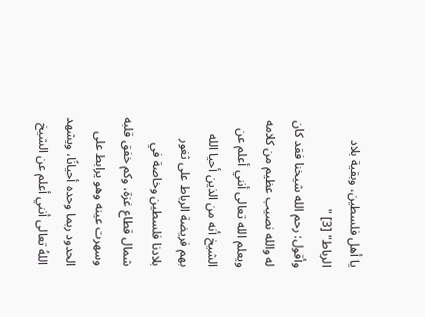يا أهل فلسطين، وبقية بلاد الرباط" [3] "
وأقول: رحم الله شيخنا فقد كان له والله نصيب عظيم من كلامه ويعلم الله تعالى أنني أعلم عن الشيخ أنه من الذين أحيا الله بهم فريضة الرباط على ثغور بلادنا فلسطين وخاصة في شمال قطاع غزة، وكم خفق قلبه وسهرت عينه وهو يرابط على الحدود ربما وحده أحيانًا، ويشهد اللهُ تعالى أنني أعلم عن الشيخ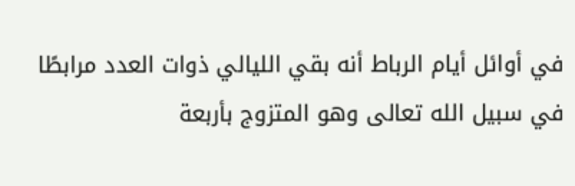في أوائل أيام الرباط أنه بقي الليالي ذوات العدد مرابطًا في سبيل الله تعالى وهو المتزوج بأربعة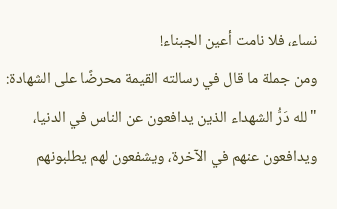نساء، فلا نامت أعين الجبناء!
ومن جملة ما قال في رسالته القيمة محرضًا على الشهادة:
"لله دَرُّ الشهداء الذين يدافعون عن الناس في الدنيا، ويدافعون عنهم في الآخرة، ويشفعون لهم يطلبونهم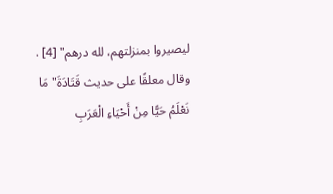ليصيروا بمنزلتهم، لله درهم" [4] .
وقال معلقًا على حديث قَتَادَةَ"مَا نَعْلَمُ حَيًّا مِنْ أَحْيَاءِ الْعَرَبِ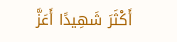أَكْثَرَ شَهِيدًا أَعَزَّ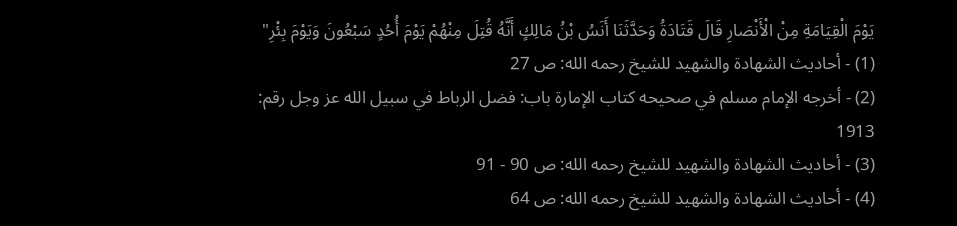يَوْمَ الْقِيَامَةِ مِنْ الْأَنْصَارِ قَالَ قَتَادَةُ وَحَدَّثَنَا أَنَسُ بْنُ مَالِكٍ أَنَّهُ قُتِلَ مِنْهُمْ يَوْمَ أُحُدٍ سَبْعُونَ وَيَوْمَ بِئْرِ"
(1) - أحاديث الشهادة والشهيد للشيخ رحمه الله: ص 27
(2) - أخرجه الإمام مسلم في صحيحه كتاب الإمارة باب: فضل الرباط في سبيل الله عز وجل رقم: 1913
(3) - أحاديث الشهادة والشهيد للشيخ رحمه الله: ص 90 - 91
(4) - أحاديث الشهادة والشهيد للشيخ رحمه الله: ص 64